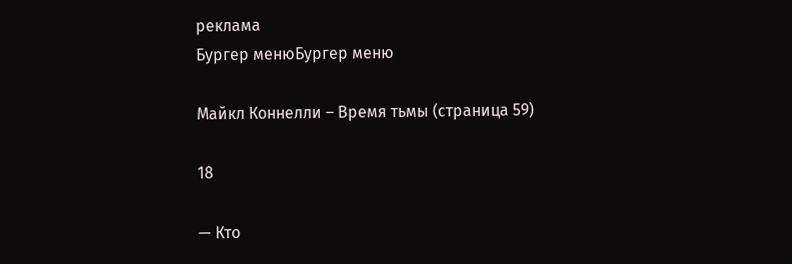реклама
Бургер менюБургер меню

Майкл Коннелли – Время тьмы (страница 59)

18

— Кто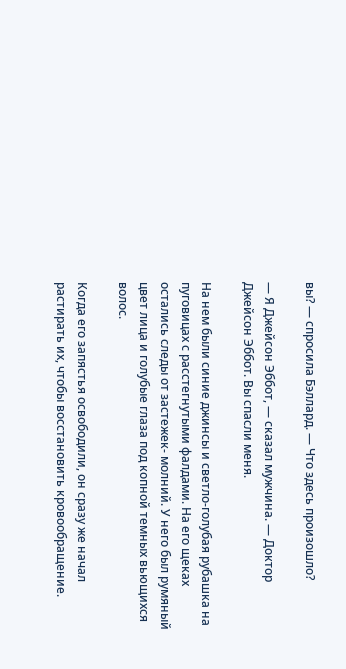вы? — спросила Бэллард. — Что здесь произошло?

— Я Джейсон Эббот, — сказал мужчина. — Доктор Джейсон Эббот. Вы спасли меня.

На нем были синие джинсы и светло-голубая рубашка на пуговицах с расстегнутыми фалдами. На его щеках остались следы от застежек- молний. У него был румяный цвет лица и голубые глаза под копной темных вьющихся волос.

Когда его запястья освободили, он сразу же начал растирать их, чтобы восстановить кровообращение.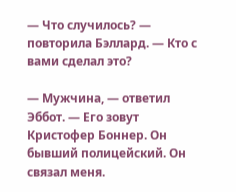— Что случилось? — повторила Бэллард. — Кто с вами сделал это?

— Мужчина, — ответил Эббот. — Его зовут Кристофер Боннер. Он бывший полицейский. Он связал меня.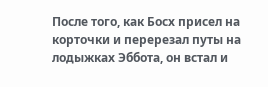После того, как Босх присел на корточки и перерезал путы на лодыжках Эббота, он встал и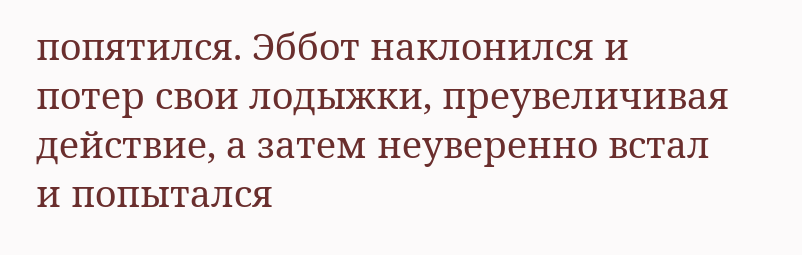попятился. Эббот наклонился и потер свои лодыжки, преувеличивая действие, а затем неуверенно встал и попытался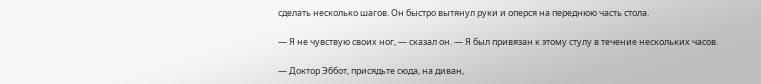сделать несколько шагов. Он быстро вытянул руки и оперся на переднюю часть стола.

— Я не чувствую своих ног, — сказал он. — Я был привязан к этому стулу в течение нескольких часов.

— Доктор Эббот, присядьте сюда, на диван,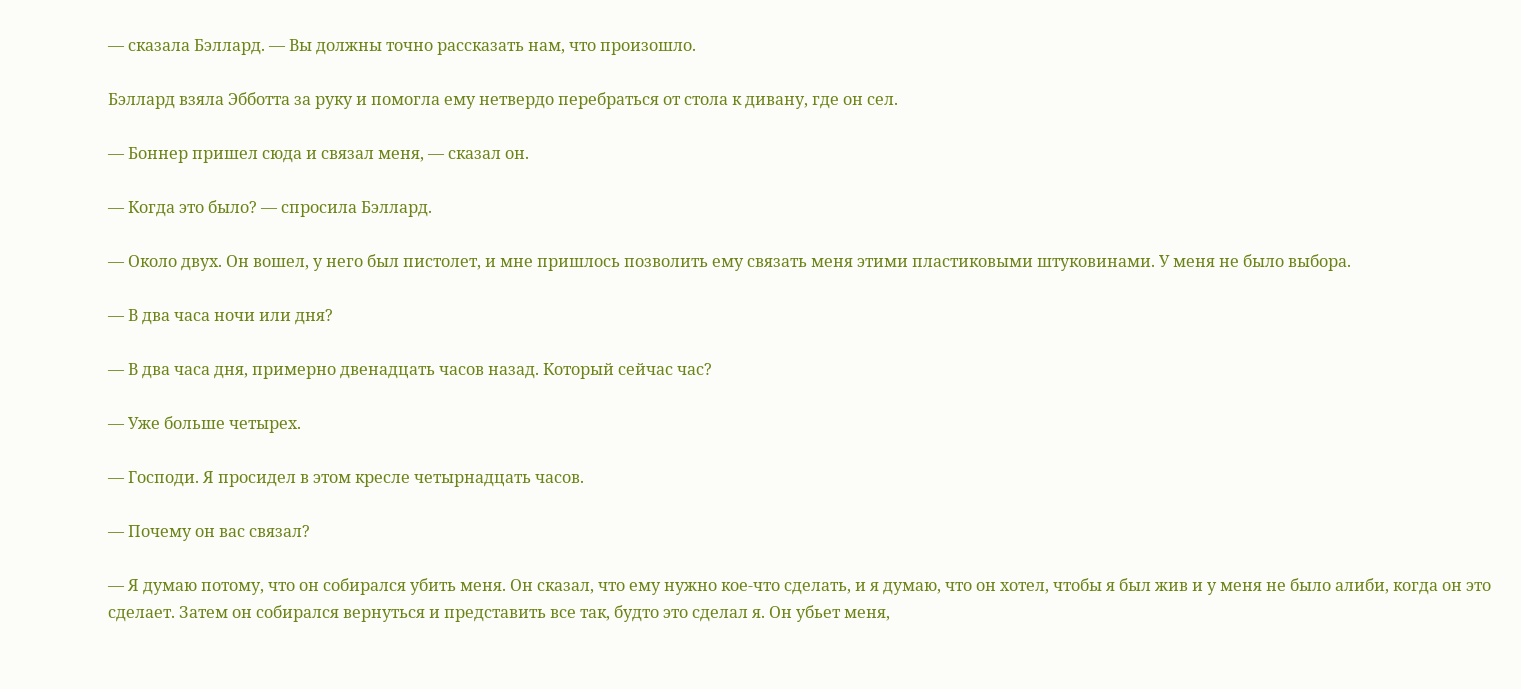— сказала Бэллард. — Вы должны точно рассказать нам, что произошло.

Бэллард взяла Эбботта за руку и помогла ему нетвердо перебраться от стола к дивану, где он сел.

— Боннер пришел сюда и связал меня, — сказал он.

— Когда это было? — спросила Бэллард.

— Около двух. Он вошел, у него был пистолет, и мне пришлось позволить ему связать меня этими пластиковыми штуковинами. У меня не было выбора.

— В два часа ночи или дня?

— В два часа дня, примерно двенадцать часов назад. Который сейчас час?

— Уже больше четырех.

— Господи. Я просидел в этом кресле четырнадцать часов.

— Почему он вас связал?

— Я думаю потому, что он собирался убить меня. Он сказал, что ему нужно кое-что сделать, и я думаю, что он хотел, чтобы я был жив и у меня не было алиби, когда он это сделает. Затем он собирался вернуться и представить все так, будто это сделал я. Он убьет меня,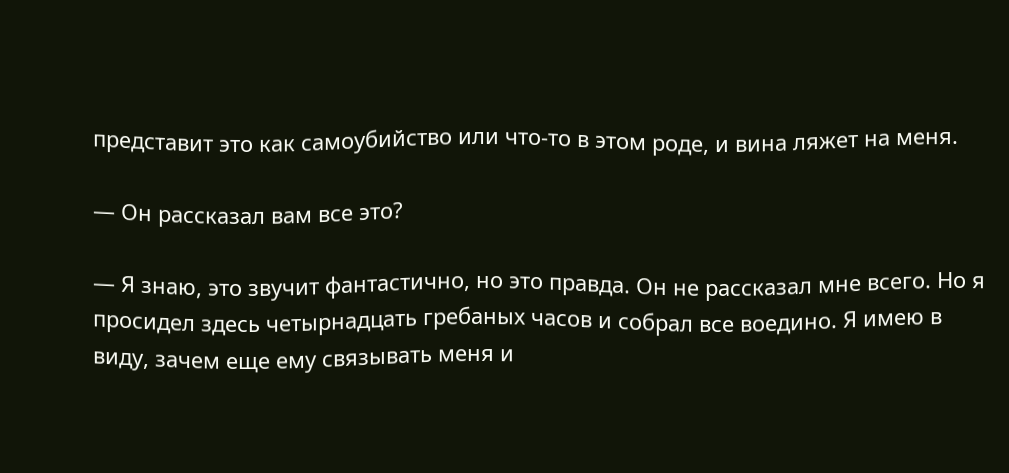представит это как самоубийство или что-то в этом роде, и вина ляжет на меня.

— Он рассказал вам все это?

— Я знаю, это звучит фантастично, но это правда. Он не рассказал мне всего. Но я просидел здесь четырнадцать гребаных часов и собрал все воедино. Я имею в виду, зачем еще ему связывать меня и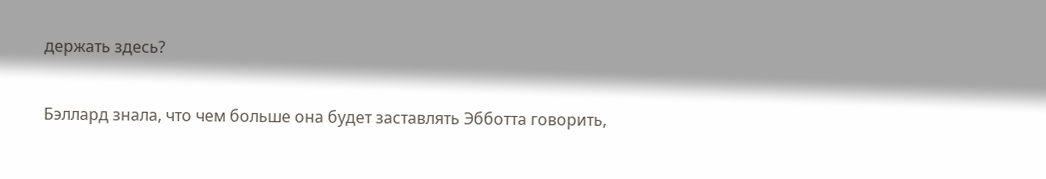держать здесь?

Бэллард знала, что чем больше она будет заставлять Эбботта говорить,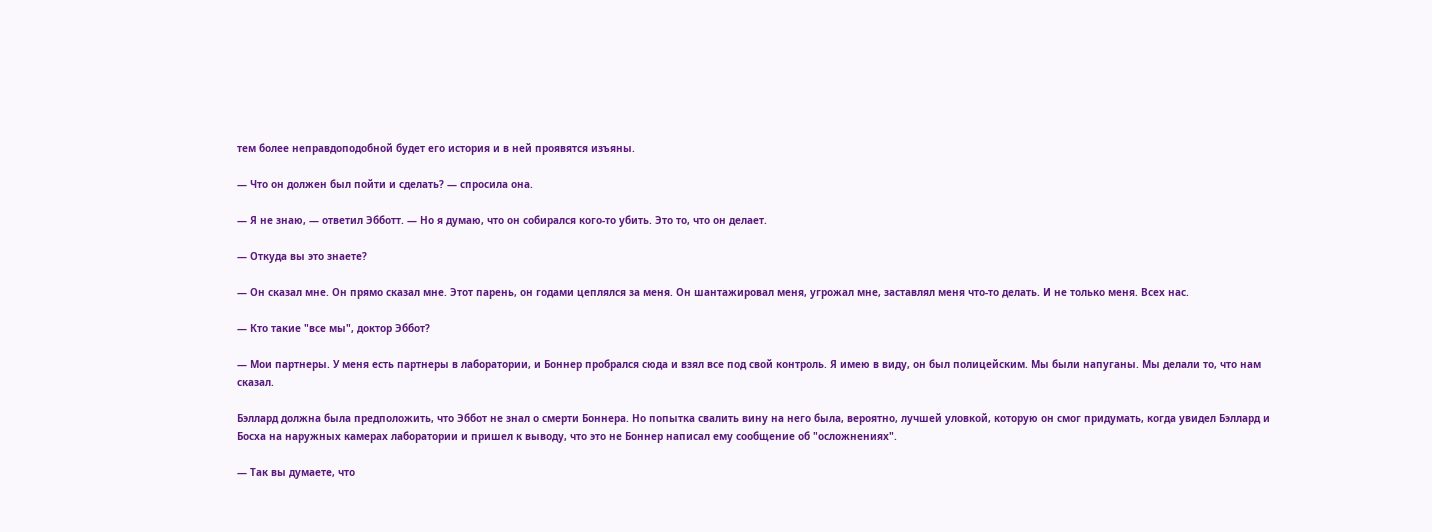тем более неправдоподобной будет его история и в ней проявятся изъяны.

— Что он должен был пойти и сделать? — спросила она.

— Я не знаю, — ответил Эбботт. — Но я думаю, что он собирался кого-то убить. Это то, что он делает.

— Откуда вы это знаете?

— Он сказал мне. Он прямо сказал мне. Этот парень, он годами цеплялся за меня. Он шантажировал меня, угрожал мне, заставлял меня что-то делать. И не только меня. Всех нас.

— Кто такие "все мы", доктор Эббот?

— Мои партнеры. У меня есть партнеры в лаборатории, и Боннер пробрался сюда и взял все под свой контроль. Я имею в виду, он был полицейским. Мы были напуганы. Мы делали то, что нам сказал.

Бэллард должна была предположить, что Эббот не знал о смерти Боннера. Но попытка свалить вину на него была, вероятно, лучшей уловкой, которую он смог придумать, когда увидел Бэллард и Босха на наружных камерах лаборатории и пришел к выводу, что это не Боннер написал ему сообщение об "осложнениях".

— Так вы думаете, что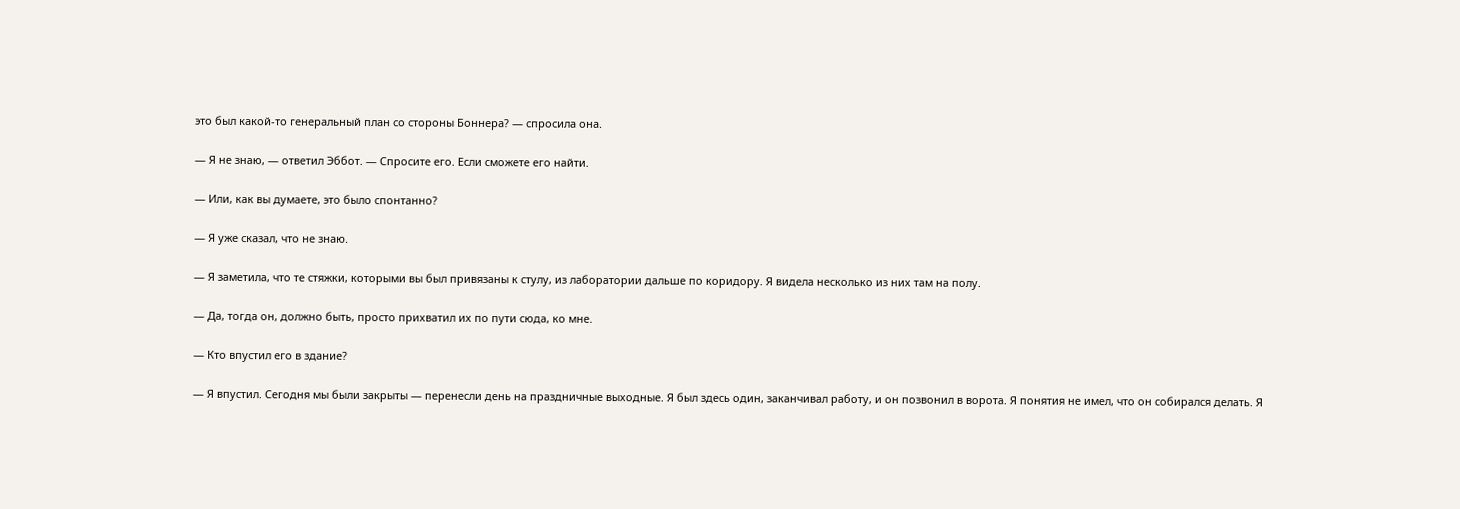это был какой-то генеральный план со стороны Боннера? — спросила она.

— Я не знаю, — ответил Эббот. — Спросите его. Если сможете его найти.

— Или, как вы думаете, это было спонтанно?

— Я уже сказал, что не знаю.

— Я заметила, что те стяжки, которыми вы был привязаны к стулу, из лаборатории дальше по коридору. Я видела несколько из них там на полу.

— Да, тогда он, должно быть, просто прихватил их по пути сюда, ко мне.

— Кто впустил его в здание?

— Я впустил. Сегодня мы были закрыты — перенесли день на праздничные выходные. Я был здесь один, заканчивал работу, и он позвонил в ворота. Я понятия не имел, что он собирался делать. Я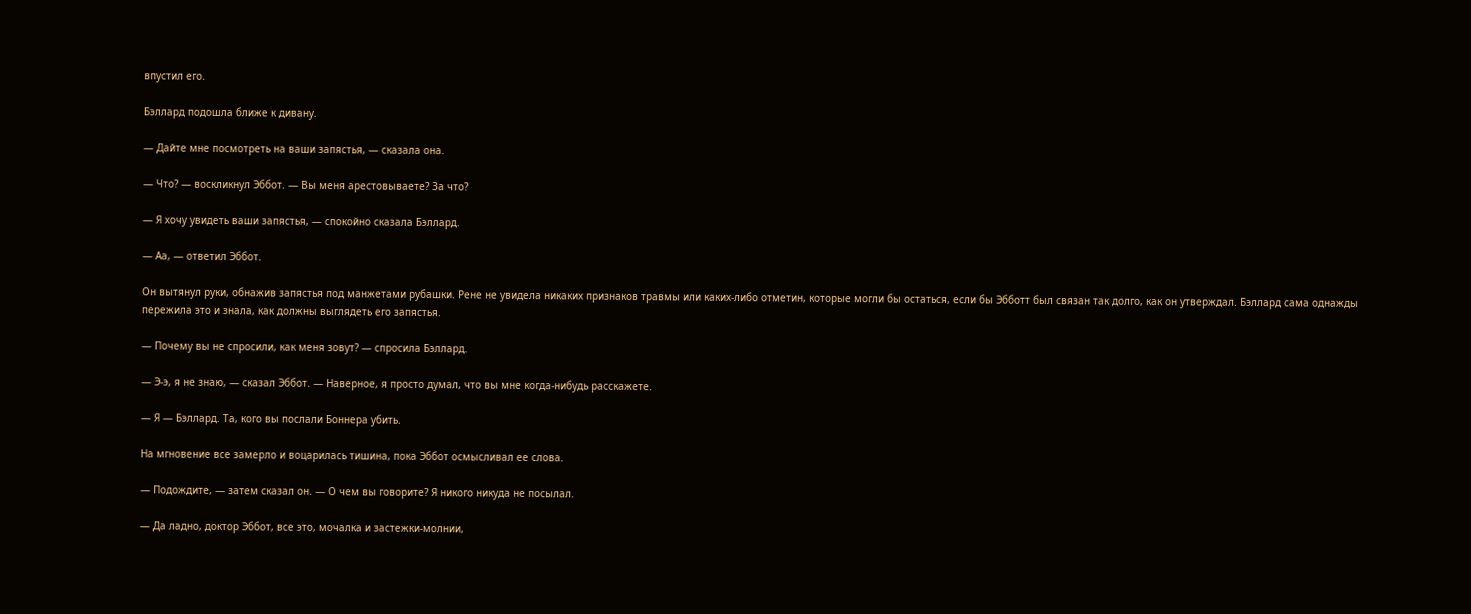впустил его.

Бэллард подошла ближе к дивану.

— Дайте мне посмотреть на ваши запястья, — сказала она.

— Что? — воскликнул Эббот. — Вы меня арестовываете? За что?

— Я хочу увидеть ваши запястья, — спокойно сказала Бэллард.

— Аа, — ответил Эббот.

Он вытянул руки, обнажив запястья под манжетами рубашки. Рене не увидела никаких признаков травмы или каких-либо отметин, которые могли бы остаться, если бы Эбботт был связан так долго, как он утверждал. Бэллард сама однажды пережила это и знала, как должны выглядеть его запястья.

— Почему вы не спросили, как меня зовут? — спросила Бэллард.

— Э-э, я не знаю, — сказал Эббот. — Наверное, я просто думал, что вы мне когда-нибудь расскажете.

— Я — Бэллард. Та, кого вы послали Боннера убить.

На мгновение все замерло и воцарилась тишина, пока Эббот осмысливал ее слова.

— Подождите, — затем сказал он. — О чем вы говорите? Я никого никуда не посылал.

— Да ладно, доктор Эббот, все это, мочалка и застежки-молнии,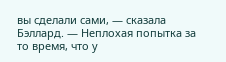вы сделали сами, — сказала Бэллард. — Неплохая попытка за то время, что у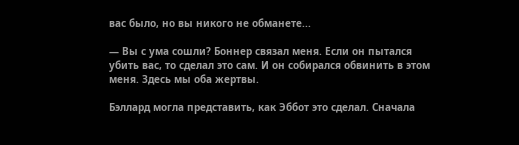вас было, но вы никого не обманете...

— Вы с ума сошли? Боннер связал меня. Если он пытался убить вас, то сделал это сам. И он собирался обвинить в этом меня. Здесь мы оба жертвы.

Бэллард могла представить, как Эббот это сделал. Сначала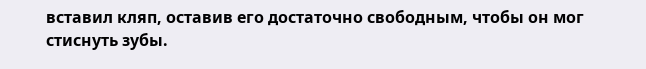вставил кляп, оставив его достаточно свободным, чтобы он мог стиснуть зубы.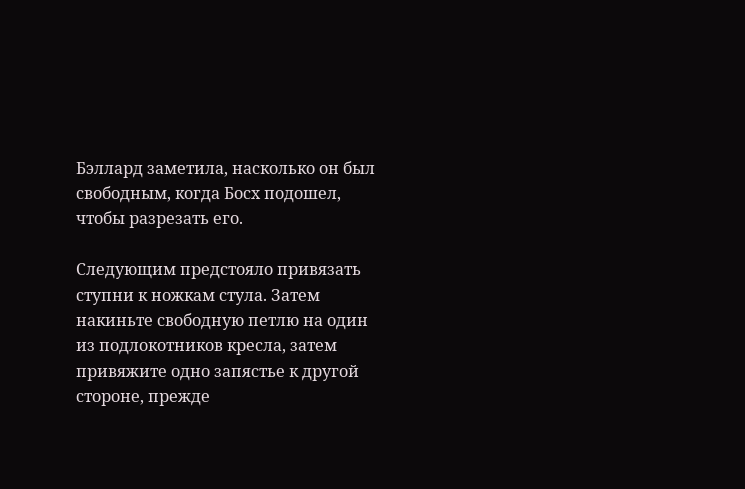Бэллард заметила, насколько он был свободным, когда Босх подошел, чтобы разрезать его.

Следующим предстояло привязать ступни к ножкам стула. Затем накиньте свободную петлю на один из подлокотников кресла, затем привяжите одно запястье к другой стороне, прежде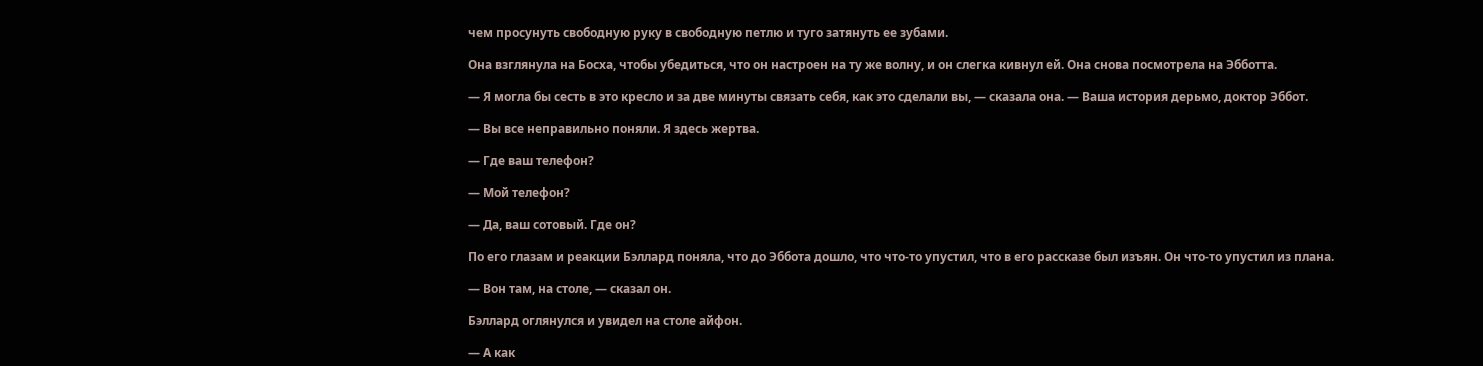чем просунуть свободную руку в свободную петлю и туго затянуть ее зубами.

Она взглянула на Босха, чтобы убедиться, что он настроен на ту же волну, и он слегка кивнул ей. Она снова посмотрела на Эбботта.

— Я могла бы сесть в это кресло и за две минуты связать себя, как это сделали вы, — сказала она. — Ваша история дерьмо, доктор Эббот.

— Вы все неправильно поняли. Я здесь жертва.

— Где ваш телефон?

— Мой телефон?

— Да, ваш сотовый. Где он?

По его глазам и реакции Бэллард поняла, что до Эббота дошло, что что-то упустил, что в его рассказе был изъян. Он что-то упустил из плана.

— Вон там, на столе, — сказал он.

Бэллард оглянулся и увидел на столе айфон.

— А как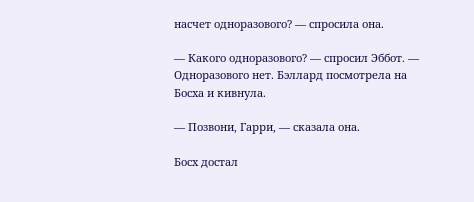насчет одноразового? — спросила она.

— Какого одноразового? — спросил Эббот. — Одноразового нет. Бэллард посмотрела на Босха и кивнула.

— Позвони, Гарри, — сказала она.

Босх достал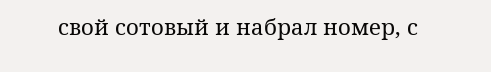свой сотовый и набрал номер, с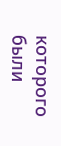которого были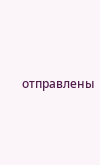отправлены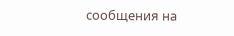сообщения на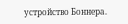устройство Боннера.